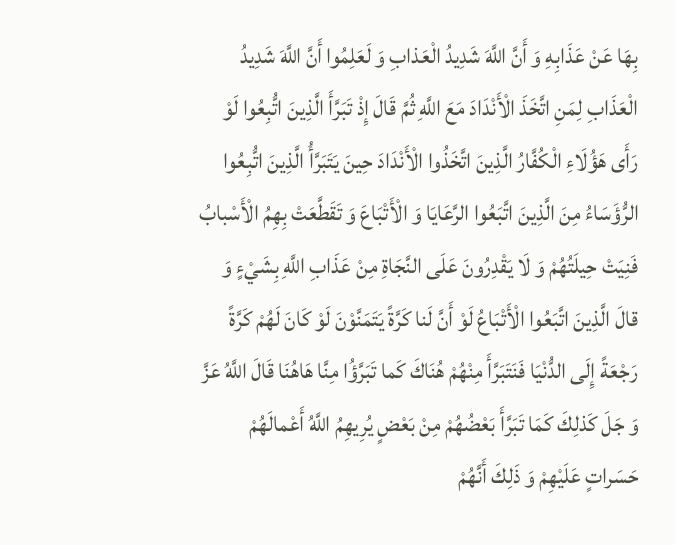بِهَا عَنْ عَذَابِهِ وَ أَنَّ اللَّهَ شَدِيدُ الْعَذابِ وَ لَعَلِمُوا أَنَّ اللَّهَ شَدِيدُ الْعَذَابِ لِمَنِ اتَّخَذَ الْأَنْدَادَ مَعَ اللَّهِ ثُمَّ قَالَ إِذْ تَبَرَّأَ الَّذِينَ اتُّبِعُوا لَوْ رَأَى هَؤُلَاءِ الْكُفَّارُ الَّذِينَ اتَّخَذُوا الْأَنْدَادَ حِينَ يَتَبَرَّأُ الَّذِينَ اتُّبِعُوا الرُّؤَسَاءُ مِنَ الَّذِينَ اتَّبَعُوا الرَّعَايَا وَ الْأَتْبَاعَ وَ تَقَطَّعَتْ بِهِمُ الْأَسْبابُ فَنِيَتْ حِيلَتُهُمْ وَ لَا يَقْدِرُونَ عَلَى النَّجَاةِ مِنْ عَذَابِ اللَّهِ بِشَيْءٍ وَ قالَ الَّذِينَ اتَّبَعُوا الْأَتْبَاعُ لَوْ أَنَّ لَنا كَرَّةً يَتَمَنَّوْنَ لَوْ كَانَ لَهُمْ كَرَّةً رَجْعَةً إِلَى الدُّنْيَا فَنَتَبَرَّأَ مِنْهُمْ هُنَاكَ كَما تَبَرَّؤُا مِنَّا هَاهُنَا قَالَ اللَّهُ عَزَّ وَ جَلَ كَذلِكَ كَمَا تَبَرَّأَ بَعْضُهُمْ مِنْ بَعْضٍ يُرِيهِمُ اللَّهُ أَعْمالَهُمْ حَسَراتٍ عَلَيْهِمْ وَ ذَلِكَ أَنَّهُمْ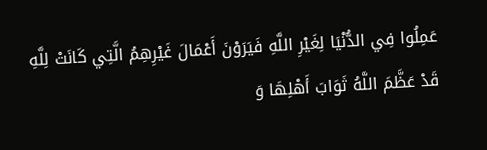عَمِلُوا فِي الدُّنْيَا لِغَيْرِ اللَّهِ فَيَرَوْنَ أَعْمَالَ غَيْرِهِمُ الَّتِي كَانَتْ لِلَّهِ قَدْ عَظَّمَ اللَّهُ ثَوَابَ أَهْلِهَا وَ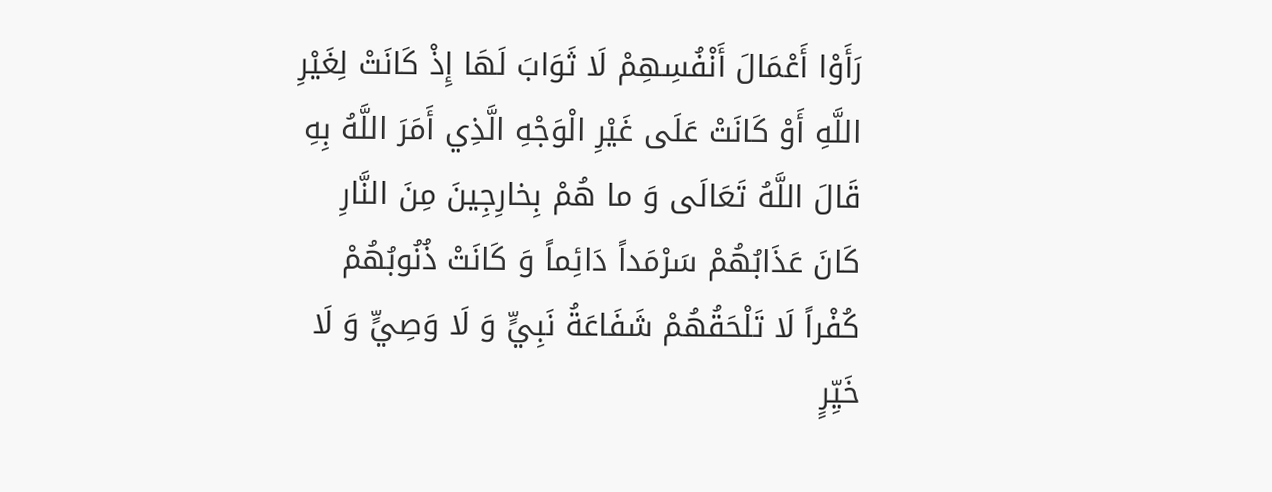رَأَوْا أَعْمَالَ أَنْفُسِهِمْ لَا ثَوَابَ لَهَا إِذْ كَانَتْ لِغَيْرِ اللَّهِ أَوْ كَانَتْ عَلَى غَيْرِ الْوَجْهِ الَّذِي أَمَرَ اللَّهُ بِهِ قَالَ اللَّهُ تَعَالَى وَ ما هُمْ بِخارِجِينَ مِنَ النَّارِ كَانَ عَذَابُهُمْ سَرْمَداً دَائِماً وَ كَانَتْ ذُنُوبُهُمْ كُفْراً لَا تَلْحَقُهُمْ شَفَاعَةُ نَبِيٍّ وَ لَا وَصِيٍّ وَ لَا خَيِّرٍ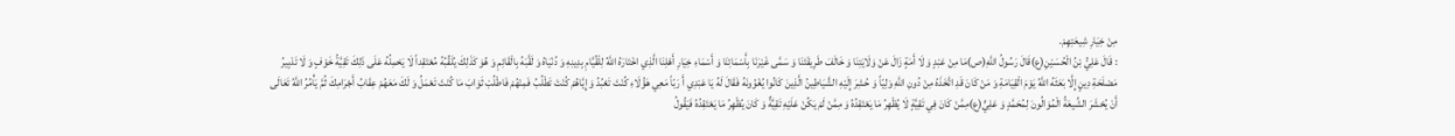مِنْ خِيَارِ شِيعَتِهِمْ.
: قَالَ عَلِيُّ بْنُ الْحُسَيْنِ(ع)قَالَ رَسُولُ اللَّهِ(ص)مَا مِنْ عَبْدٍ وَ لَا أَمَةٍ زَالَ عَنْ وَلَايَتِنَا وَ خَالَفَ طَرِيقَتَنَا وَ سَمَّى غَيْرَنَا بِأَسْمَائِنَا وَ أَسْمَاءِ خِيَارِ أَهْلِنَا الَّذِي اخْتَارَهُ اللَّهُ لِلْقُيَّامِ بِدِينِهِ وَ دُنْيَاهُ وَ لَقَّبَهُ بِالْقَائِمِ وَ هُوَ كَذَلِكَ يُلَقِّبُهُ مُعْتَقِداً لَا يَحْمِلُهُ عَلَى ذَلِكَ تَقِيَّةُ خَوْفٍ وَ لَا تَدْبِيرُ مَصْلَحَةِ دِينٍ إِلَّا بَعَثَهُ اللَّهُ يَوْمَ الْقِيَامَةِ وَ مَنْ كَانَ قَدِ اتَّخَذَهُ مِنْ دُونِ اللَّهِ وَلِيّاً وَ حُشِرَ إِلَيْهِ الشَّيَاطِينُ الَّذِينَ كَانُوا يُغْوُونَهُ فَقَالَ لَهُ يَا عَبْدِي أَ رَبّاً مَعِي هَؤُلَاءِ كُنْتَ تَعْبُدُ وَ إِيَّاهُمْ كُنْتَ تَطْلُبُ فَمِنْهُمْ فَاطْلُبْ ثَوَابَ مَا كُنْتَ تَعْمَلُ وَ لَكَ مَعَهُمْ عِقَابُ أَجْرَامِكَ ثُمَّ يَأْمُرُ اللَّهُ تَعَالَى أَنْ يُحْشَرَ الشِّيعَةُ الْمُوَالُونَ لِمُحَمَّدٍ وَ عَلِيٍّ(ع)مِمَّنْ كَانَ فِي تَقِيَّةٍ لَا يُظْهِرُ مَا يَعْتَقِدُهُ وَ مِمَّنْ لَمْ يَكُنْ عَلَيْهِ تَقِيَّةٌ وَ كَانَ يُظْهِرُ مَا يَعْتَقِدُهُ فَيَقُولُ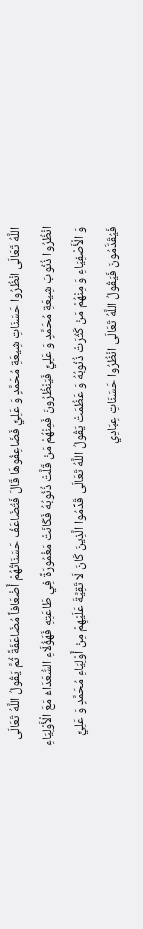اللَّهُ تَعَالَى انْظُرُوا حَسَنَاتِ شِيعَةِ مُحَمَّدٍ وَ عَلِيٍّ فَضَاعِفُوهَا قَالَ فَتُضَاعَفُ حَسَنَاتُهُمْ أَضْعَافاً مُضَاعَفَةً ثُمَّ يَقُولُ اللَّهُ تَعَالَى انْظُرُوا ذُنُوبَ شِيعَةِ مُحَمَّدٍ وَ عَلِيٍّ فَيَنْظُرُونَ فَمِنْهُمْ مَنْ قَلَّتْ ذُنُوبُهُ فَكَانَتْ مَغْمُورَةً فِي طَاعَتِهِ فَهَؤُلَاءِ السُّعَدَاءُ مَعَ الْأَوْلِيَاءِ وَ الْأَصْفِيَاءِ وَ مِنْهُمْ مَنْ كَثُرَتْ ذُنُوبُهُ وَ عَظُمَتْ يَقُولُ اللَّهُ تَعَالَى قَدِّمُوا الَّذِينَ كَانَ لَا تَقِيَّةَ عَلَيْهِمْ مِنْ أَوْلِيَاءِ مُحَمَّدٍ وَ عَلِيٍّ فَيُقَدَّمُونَ فَيَقُولُ اللَّهُ تَعَالَى انْظُرُوا حَسَنَاتِ عِبَادِي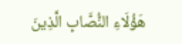هَؤُلَاءِ النُّصَّابِ الَّذِينَ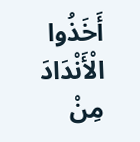أَخَذُوا الْأَنْدَادَ مِنْ